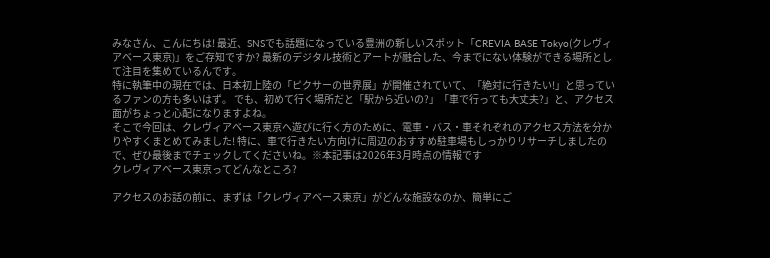みなさん、こんにちは! 最近、SNSでも話題になっている豊洲の新しいスポット「CREVIA BASE Tokyo(クレヴィアベース東京)」をご存知ですか? 最新のデジタル技術とアートが融合した、今までにない体験ができる場所として注目を集めているんです。
特に執筆中の現在では、日本初上陸の「ピクサーの世界展」が開催されていて、「絶対に行きたい!」と思っているファンの方も多いはず。 でも、初めて行く場所だと「駅から近いの?」「車で行っても大丈夫?」と、アクセス面がちょっと心配になりますよね。
そこで今回は、クレヴィアベース東京へ遊びに行く方のために、電車・バス・車それぞれのアクセス方法を分かりやすくまとめてみました! 特に、車で行きたい方向けに周辺のおすすめ駐車場もしっかりリサーチしましたので、ぜひ最後までチェックしてくださいね。※本記事は2026年3月時点の情報です
クレヴィアベース東京ってどんなところ?

アクセスのお話の前に、まずは「クレヴィアベース東京」がどんな施設なのか、簡単にご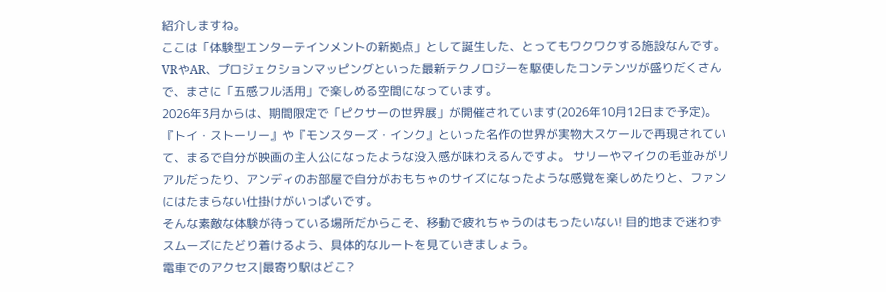紹介しますね。
ここは「体験型エンターテインメントの新拠点」として誕生した、とってもワクワクする施設なんです。 VRやAR、プロジェクションマッピングといった最新テクノロジーを駆使したコンテンツが盛りだくさんで、まさに「五感フル活用」で楽しめる空間になっています。
2026年3月からは、期間限定で「ピクサーの世界展」が開催されています(2026年10月12日まで予定)。 『トイ・ストーリー』や『モンスターズ・インク』といった名作の世界が実物大スケールで再現されていて、まるで自分が映画の主人公になったような没入感が味わえるんですよ。 サリーやマイクの毛並みがリアルだったり、アンディのお部屋で自分がおもちゃのサイズになったような感覚を楽しめたりと、ファンにはたまらない仕掛けがいっぱいです。
そんな素敵な体験が待っている場所だからこそ、移動で疲れちゃうのはもったいない! 目的地まで迷わずスムーズにたどり着けるよう、具体的なルートを見ていきましょう。
電車でのアクセス|最寄り駅はどこ?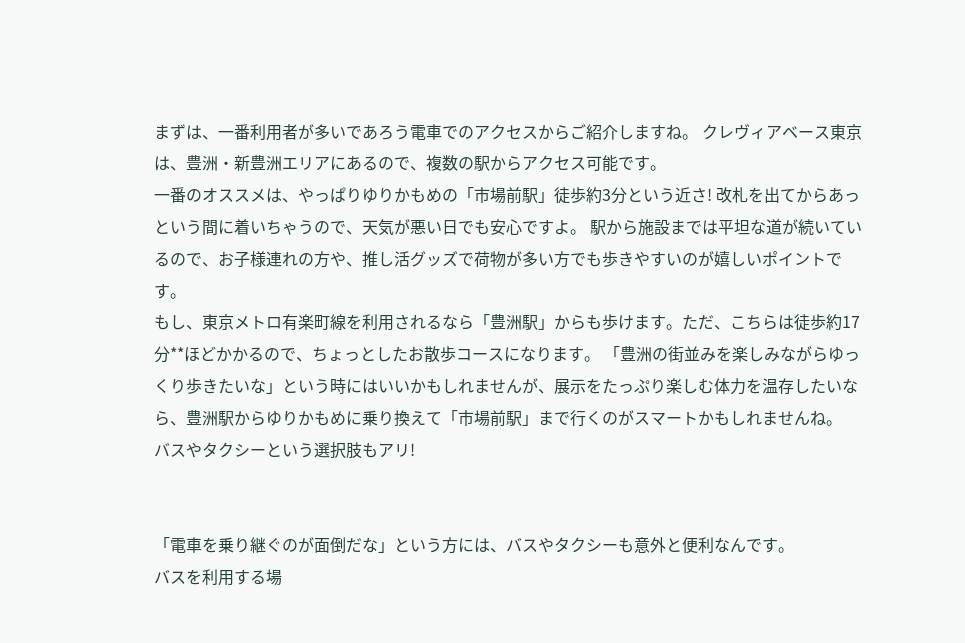まずは、一番利用者が多いであろう電車でのアクセスからご紹介しますね。 クレヴィアベース東京は、豊洲・新豊洲エリアにあるので、複数の駅からアクセス可能です。
一番のオススメは、やっぱりゆりかもめの「市場前駅」徒歩約3分という近さ! 改札を出てからあっという間に着いちゃうので、天気が悪い日でも安心ですよ。 駅から施設までは平坦な道が続いているので、お子様連れの方や、推し活グッズで荷物が多い方でも歩きやすいのが嬉しいポイントです。
もし、東京メトロ有楽町線を利用されるなら「豊洲駅」からも歩けます。ただ、こちらは徒歩約17分**ほどかかるので、ちょっとしたお散歩コースになります。 「豊洲の街並みを楽しみながらゆっくり歩きたいな」という時にはいいかもしれませんが、展示をたっぷり楽しむ体力を温存したいなら、豊洲駅からゆりかもめに乗り換えて「市場前駅」まで行くのがスマートかもしれませんね。
バスやタクシーという選択肢もアリ!


「電車を乗り継ぐのが面倒だな」という方には、バスやタクシーも意外と便利なんです。
バスを利用する場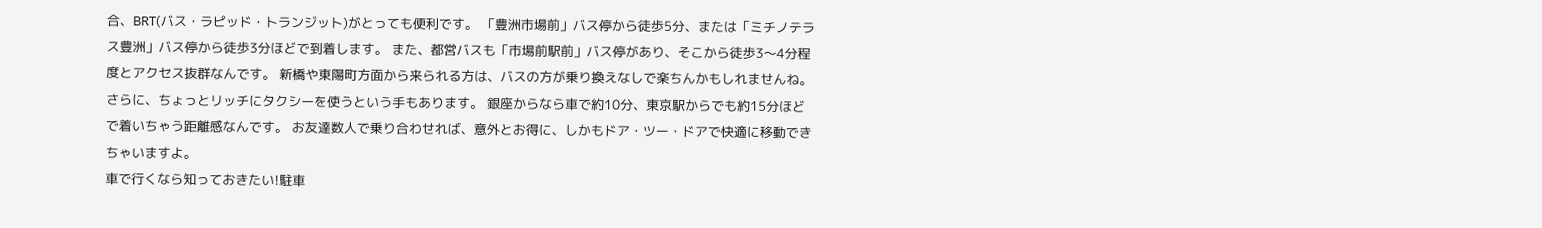合、BRT(バス・ラピッド・トランジット)がとっても便利です。 「豊洲市場前」バス停から徒歩5分、または「ミチノテラス豊洲」バス停から徒歩3分ほどで到着します。 また、都営バスも「市場前駅前」バス停があり、そこから徒歩3〜4分程度とアクセス抜群なんです。 新橋や東陽町方面から来られる方は、バスの方が乗り換えなしで楽ちんかもしれませんね。
さらに、ちょっとリッチにタクシーを使うという手もあります。 銀座からなら車で約10分、東京駅からでも約15分ほどで着いちゃう距離感なんです。 お友達数人で乗り合わせれば、意外とお得に、しかもドア・ツー・ドアで快適に移動できちゃいますよ。
車で行くなら知っておきたい!駐車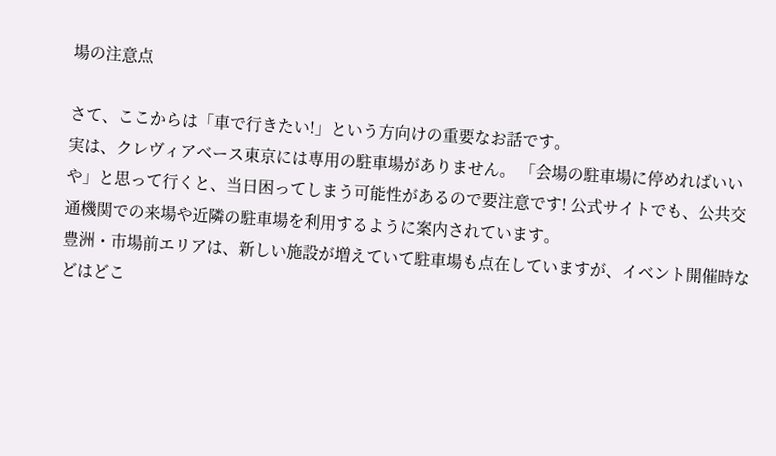場の注意点

さて、ここからは「車で行きたい!」という方向けの重要なお話です。
実は、クレヴィアベース東京には専用の駐車場がありません。 「会場の駐車場に停めればいいや」と思って行くと、当日困ってしまう可能性があるので要注意です! 公式サイトでも、公共交通機関での来場や近隣の駐車場を利用するように案内されています。
豊洲・市場前エリアは、新しい施設が増えていて駐車場も点在していますが、イベント開催時などはどこ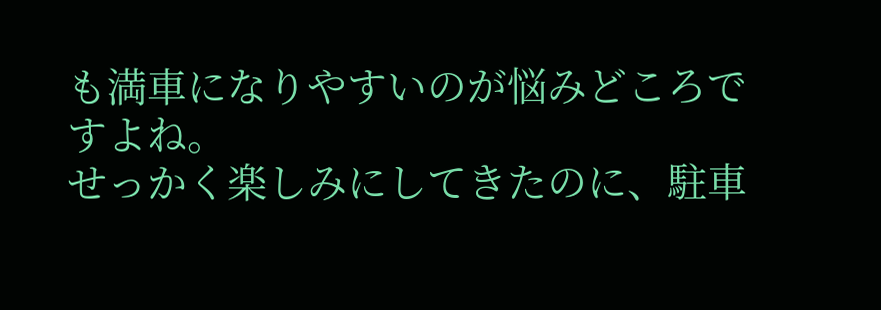も満車になりやすいのが悩みどころですよね。
せっかく楽しみにしてきたのに、駐車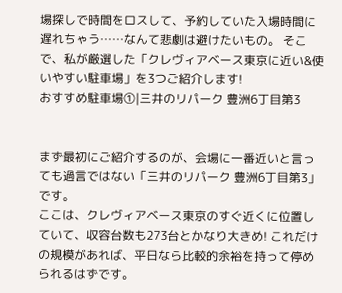場探しで時間をロスして、予約していた入場時間に遅れちゃう……なんて悲劇は避けたいもの。 そこで、私が厳選した「クレヴィアベース東京に近い&使いやすい駐車場」を3つご紹介します!
おすすめ駐車場①|三井のリパーク 豊洲6丁目第3


まず最初にご紹介するのが、会場に一番近いと言っても過言ではない「三井のリパーク 豊洲6丁目第3」です。
ここは、クレヴィアベース東京のすぐ近くに位置していて、収容台数も273台とかなり大きめ! これだけの規模があれば、平日なら比較的余裕を持って停められるはずです。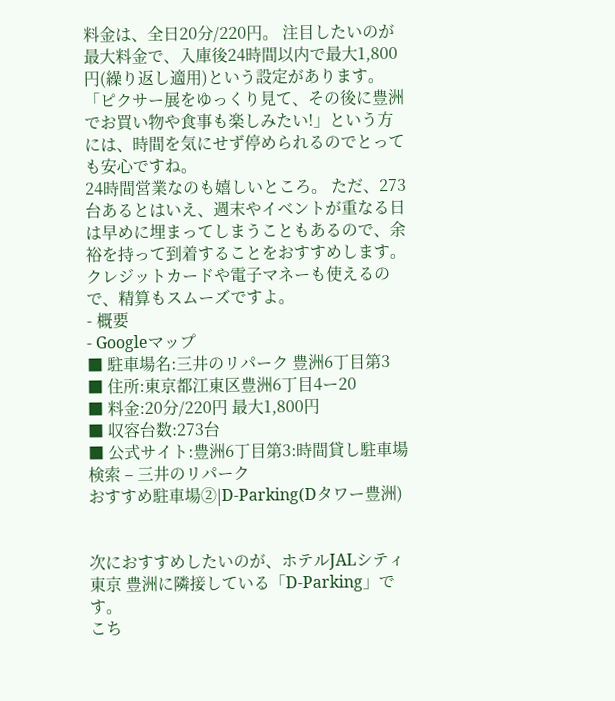料金は、全日20分/220円。 注目したいのが最大料金で、入庫後24時間以内で最大1,800円(繰り返し適用)という設定があります。 「ピクサー展をゆっくり見て、その後に豊洲でお買い物や食事も楽しみたい!」という方には、時間を気にせず停められるのでとっても安心ですね。
24時間営業なのも嬉しいところ。 ただ、273台あるとはいえ、週末やイベントが重なる日は早めに埋まってしまうこともあるので、余裕を持って到着することをおすすめします。 クレジットカードや電子マネーも使えるので、精算もスムーズですよ。
- 概要
- Googleマップ
■ 駐車場名:三井のリパーク 豊洲6丁目第3
■ 住所:東京都江東区豊洲6丁目4ー20
■ 料金:20分/220円 最大1,800円
■ 収容台数:273台
■ 公式サイト:豊洲6丁目第3:時間貸し駐車場検索 – 三井のリパーク
おすすめ駐車場②|D-Parking(Dタワー豊洲)


次におすすめしたいのが、ホテルJALシティ東京 豊洲に隣接している「D-Parking」です。
こち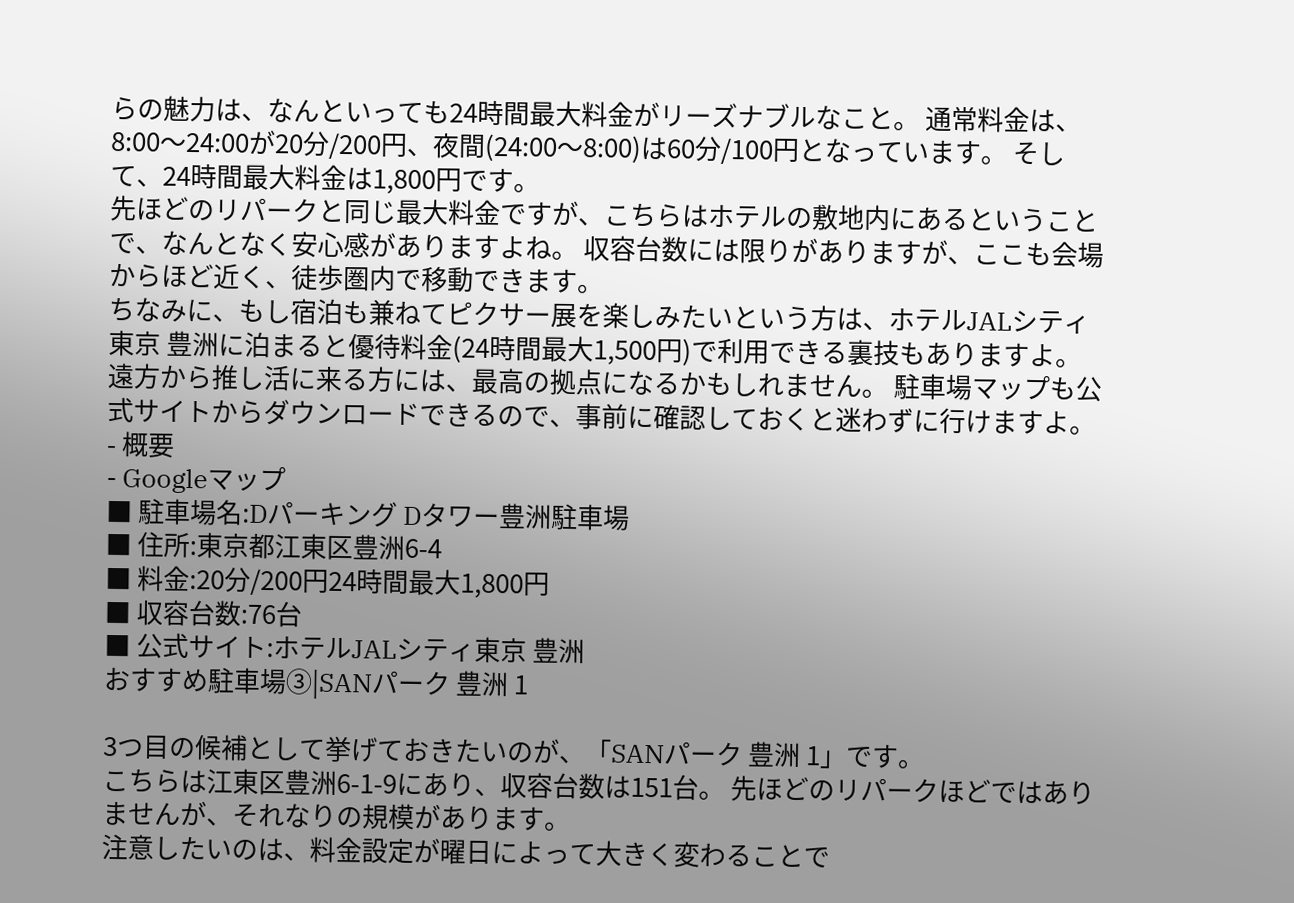らの魅力は、なんといっても24時間最大料金がリーズナブルなこと。 通常料金は、8:00〜24:00が20分/200円、夜間(24:00〜8:00)は60分/100円となっています。 そして、24時間最大料金は1,800円です。
先ほどのリパークと同じ最大料金ですが、こちらはホテルの敷地内にあるということで、なんとなく安心感がありますよね。 収容台数には限りがありますが、ここも会場からほど近く、徒歩圏内で移動できます。
ちなみに、もし宿泊も兼ねてピクサー展を楽しみたいという方は、ホテルJALシティ東京 豊洲に泊まると優待料金(24時間最大1,500円)で利用できる裏技もありますよ。 遠方から推し活に来る方には、最高の拠点になるかもしれません。 駐車場マップも公式サイトからダウンロードできるので、事前に確認しておくと迷わずに行けますよ。
- 概要
- Googleマップ
■ 駐車場名:Dパーキング Dタワー豊洲駐車場
■ 住所:東京都江東区豊洲6-4
■ 料金:20分/200円24時間最大1,800円
■ 収容台数:76台
■ 公式サイト:ホテルJALシティ東京 豊洲
おすすめ駐車場③|SANパーク 豊洲 1

3つ目の候補として挙げておきたいのが、「SANパーク 豊洲 1」です。
こちらは江東区豊洲6-1-9にあり、収容台数は151台。 先ほどのリパークほどではありませんが、それなりの規模があります。
注意したいのは、料金設定が曜日によって大きく変わることで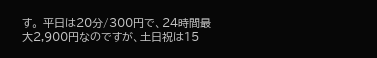す。 平日は20分/300円で、24時間最大2,900円なのですが、土日祝は15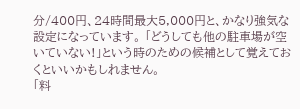分/400円、24時間最大5,000円と、かなり強気な設定になっています。 「どうしても他の駐車場が空いていない!」という時のための候補として覚えておくといいかもしれません。
「料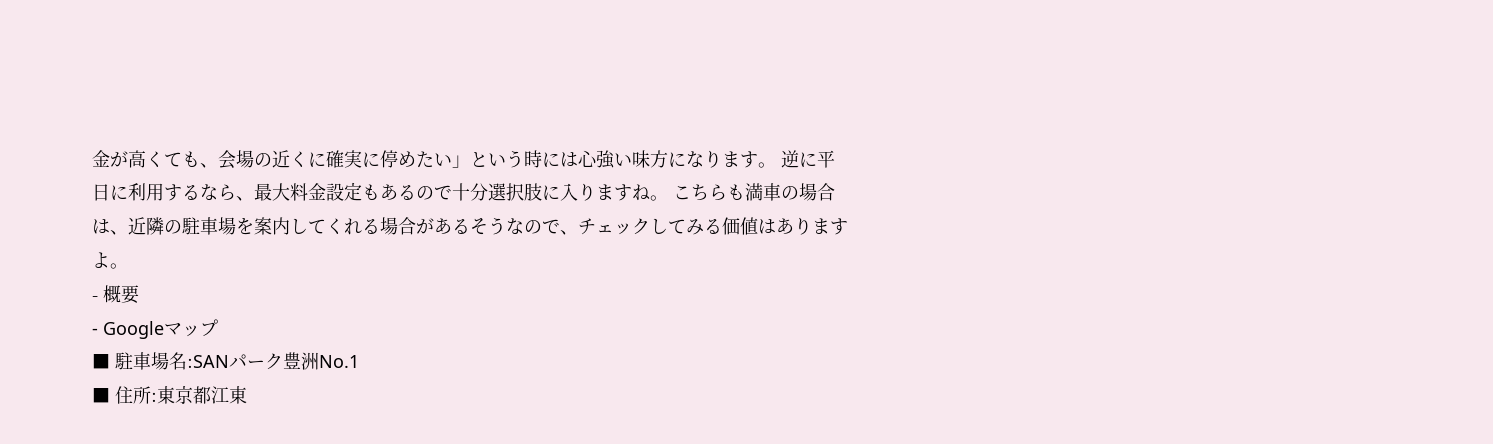金が高くても、会場の近くに確実に停めたい」という時には心強い味方になります。 逆に平日に利用するなら、最大料金設定もあるので十分選択肢に入りますね。 こちらも満車の場合は、近隣の駐車場を案内してくれる場合があるそうなので、チェックしてみる価値はありますよ。
- 概要
- Googleマップ
■ 駐車場名:SANパーク豊洲No.1
■ 住所:東京都江東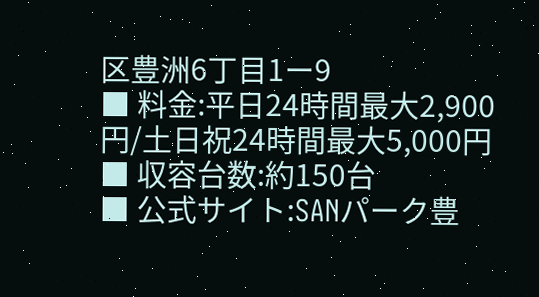区豊洲6丁目1ー9
■ 料金:平日24時間最大2,900円/土日祝24時間最大5,000円
■ 収容台数:約150台
■ 公式サイト:SANパーク豊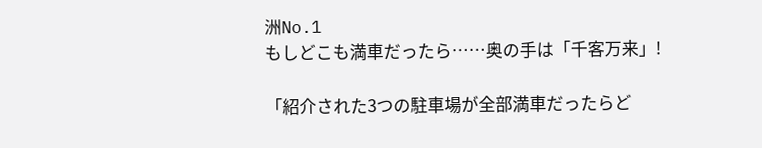洲No.1
もしどこも満車だったら……奥の手は「千客万来」!

「紹介された3つの駐車場が全部満車だったらど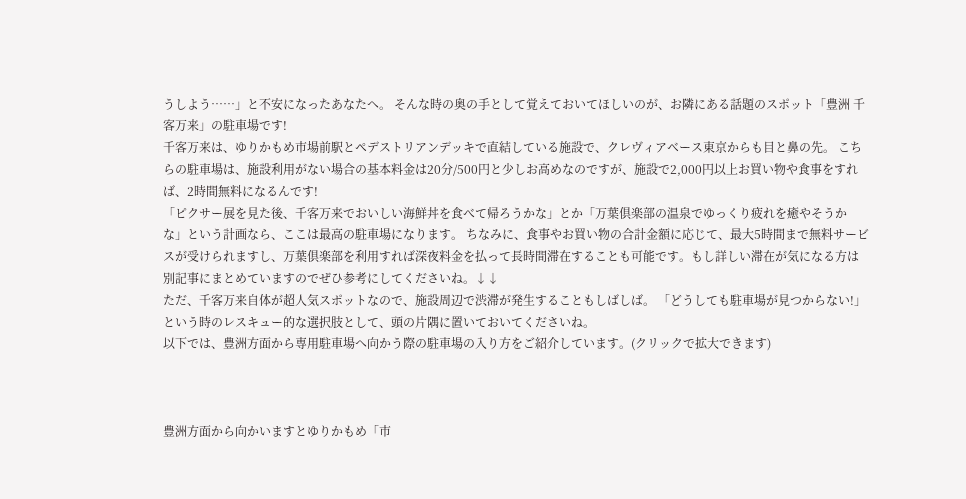うしよう……」と不安になったあなたへ。 そんな時の奥の手として覚えておいてほしいのが、お隣にある話題のスポット「豊洲 千客万来」の駐車場です!
千客万来は、ゆりかもめ市場前駅とペデストリアンデッキで直結している施設で、クレヴィアベース東京からも目と鼻の先。 こちらの駐車場は、施設利用がない場合の基本料金は20分/500円と少しお高めなのですが、施設で2,000円以上お買い物や食事をすれば、2時間無料になるんです!
「ピクサー展を見た後、千客万来でおいしい海鮮丼を食べて帰ろうかな」とか「万葉倶楽部の温泉でゆっくり疲れを癒やそうかな」という計画なら、ここは最高の駐車場になります。 ちなみに、食事やお買い物の合計金額に応じて、最大5時間まで無料サービスが受けられますし、万葉倶楽部を利用すれば深夜料金を払って長時間滞在することも可能です。もし詳しい滞在が気になる方は別記事にまとめていますのでぜひ参考にしてくださいね。↓↓
ただ、千客万来自体が超人気スポットなので、施設周辺で渋滞が発生することもしばしば。 「どうしても駐車場が見つからない!」という時のレスキュー的な選択肢として、頭の片隅に置いておいてくださいね。
以下では、豊洲方面から専用駐車場へ向かう際の駐車場の入り方をご紹介しています。(クリックで拡大できます)



豊洲方面から向かいますとゆりかもめ「市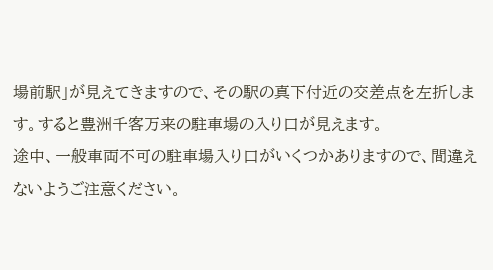場前駅」が見えてきますので、その駅の真下付近の交差点を左折します。すると豊洲千客万来の駐車場の入り口が見えます。
途中、一般車両不可の駐車場入り口がいくつかありますので、間違えないようご注意ください。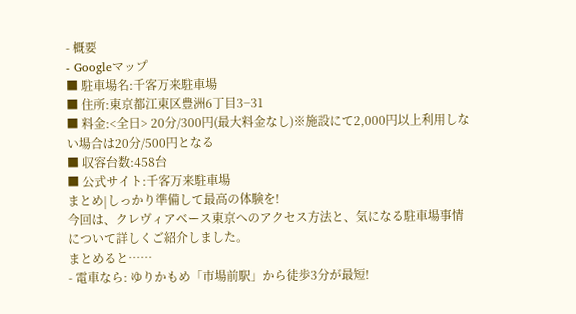- 概要
- Googleマップ
■ 駐車場名:千客万来駐車場
■ 住所:東京都江東区豊洲6丁目3−31
■ 料金:<全日> 20分/300円(最大料金なし)※施設にて2,000円以上利用しない場合は20分/500円となる
■ 収容台数:458台
■ 公式サイト:千客万来駐車場
まとめ|しっかり準備して最高の体験を!
今回は、クレヴィアベース東京へのアクセス方法と、気になる駐車場事情について詳しくご紹介しました。
まとめると……
- 電車なら: ゆりかもめ「市場前駅」から徒歩3分が最短!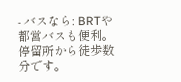- バスなら: BRTや都営バスも便利。停留所から徒歩数分です。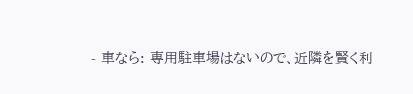- 車なら: 専用駐車場はないので、近隣を賢く利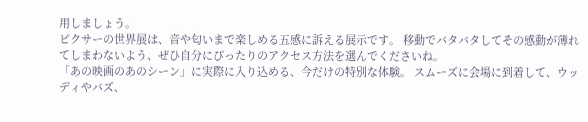用しましょう。
ピクサーの世界展は、音や匂いまで楽しめる五感に訴える展示です。 移動でバタバタしてその感動が薄れてしまわないよう、ぜひ自分にぴったりのアクセス方法を選んでくださいね。
「あの映画のあのシーン」に実際に入り込める、今だけの特別な体験。 スムーズに会場に到着して、ウッディやバズ、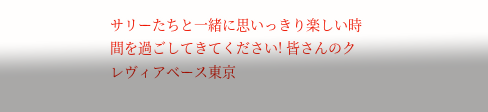サリーたちと一緒に思いっきり楽しい時間を過ごしてきてください! 皆さんのクレヴィアベース東京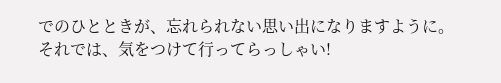でのひとときが、忘れられない思い出になりますように。
それでは、気をつけて行ってらっしゃい!